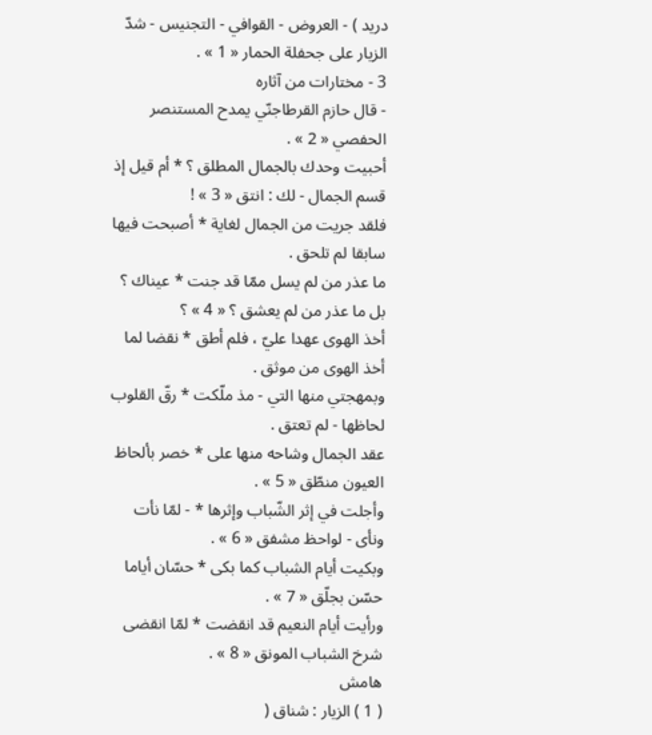دريد ) - العروض - القوافي - التجنيس - شدّ الزيار على جحفلة الحمار « 1 » .
3 - مختارات من آثاره
- قال حازم القرطاجنّي يمدح المستنصر الحفصي « 2 » .
أحبيت وحدك بالجمال المطلق ؟ * أم قيل إذ قسم الجمال - لك : انتق « 3 » !
فلقد جريت من الجمال لغاية * أصبحت فيها سابقا لم تلحق .
ما عذر من لم يسل ممّا قد جنت * عيناك ؟ بل ما عذر من لم يعشق ؟ « 4 » ؟
أخذ الهوى عهدا عليّ ، فلم أطق * نقضا لما أخذ الهوى من موثق .
وبمهجتي منها التي - مذ ملّكت * رقّ القلوب لحاظها - لم تعتق .
عقد الجمال وشاحه منها على * خصر بألحاظ العيون منطّق « 5 » .
وأجلت في إثر الشّباب وإثرها * - لمّا نأت ونأى - لواحظ مشفق « 6 » .
وبكيت أيام الشباب كما بكى * حسّان أياما حسّن بجلّق « 7 » .
ورأيت أيام النعيم قد انقضت * لمّا انقضى شرخ الشباب المونق « 8 » .
هامش
( 1 ) الزيار : شناق (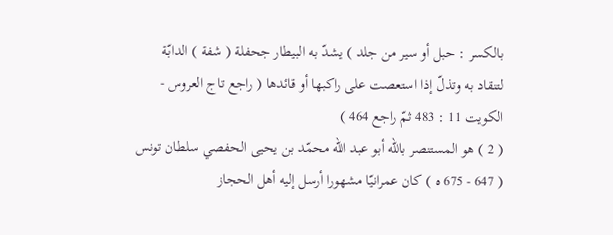بالكسر : حبل أو سير من جلد ) يشدّ به البيطار جحفلة ( شفة ) الدابّة لتنقاد به وتذلّ إذا استعصت على راكبها أو قائدها ( راجع تاج العروس - الكويت 11 : 483 ثمّ راجع 464 )
( 2 ) هو المستنصر باللّه أبو عبد اللّه محمّد بن يحيى الحفصي سلطان تونس ( 647 - 675 ه ) كان عمرانيّا مشهورا أرسل إليه أهل الحجاز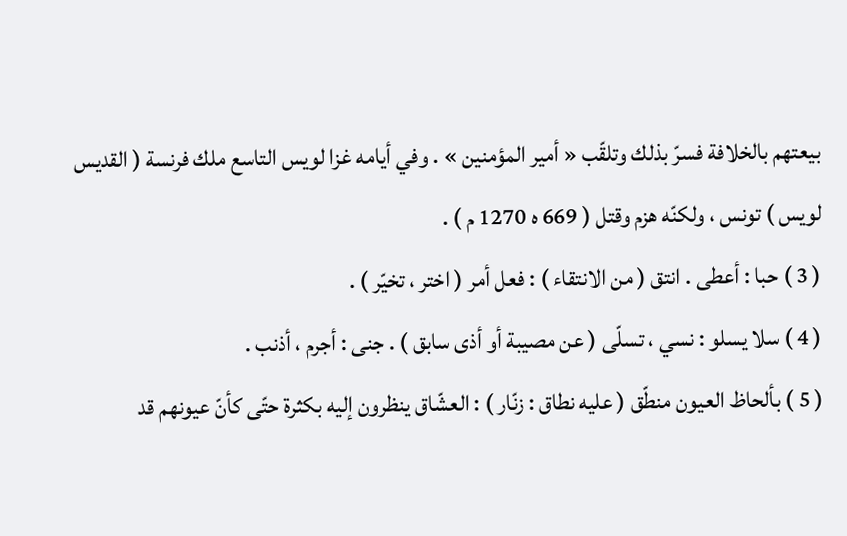بيعتهم بالخلافة فسرّ بذلك وتلقّب « أمير المؤمنين » . وفي أيامه غزا لويس التاسع ملك فرنسة ( القديس لويس ) تونس ، ولكنّه هزم وقتل ( 669 ه 1270 م ) .
( 3 ) حبا : أعطى . انتق ( من الانتقاء ) : فعل أمر ( اختر ، تخيّر ) .
( 4 ) سلا يسلو : نسي ، تسلّى ( عن مصيبة أو أذى سابق ) . جنى : أجرم ، أذنب .
( 5 ) بألحاظ العيون منطّق ( عليه نطاق : زنّار ) : العشّاق ينظرون إليه بكثرة حتّى كأنّ عيونهم قد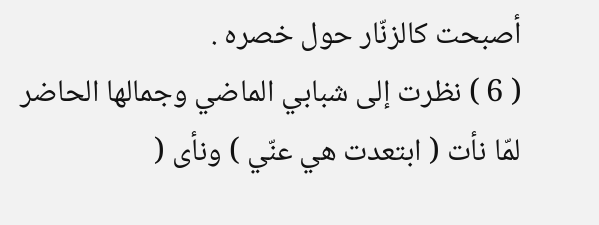أصبحت كالزنّار حول خصره .
( 6 ) نظرت إلى شبابي الماضي وجمالها الحاضر لمّا نأت ( ابتعدت هي عنّي ) ونأى (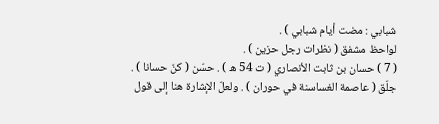شبابي : مضت أيام شبابي ) .
لواحظ مشفق ( نظرات رجل حزين ) .
( 7 ) حسان بن ثابت الأنصاري ( ت 54 ه ) . حسّن ( كنّ حسانا ) . جلّق ( عاصمة الغساسنة في حوران ) . ولعلّ الإشارة هنا إلى قول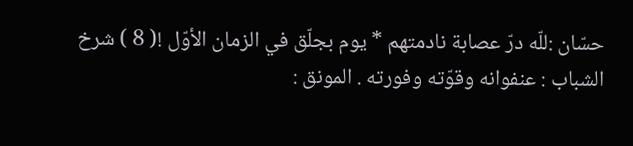حسّان :للّه درّ عصابة نادمتهم * يوم بجلّق في الزمان الأوّل !( 8 ) شرخ الشباب : عنفوانه وقوّته وفورته . المونق :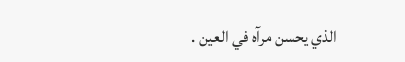الذي يحسن مرآه في العين .